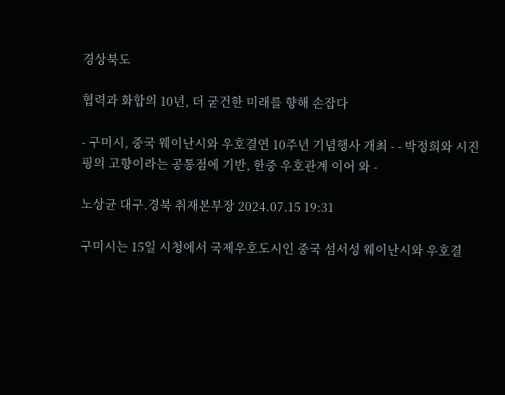경상북도

협력과 화합의 10년, 더 굳건한 미래를 향해 손잡다

- 구미시, 중국 웨이난시와 우호결연 10주년 기념행사 개최 - - 박정희와 시진핑의 고향이라는 공통점에 기반, 한중 우호관계 이어 와 -

노상균 대구.경북 취재본부장 2024.07.15 19:31

구미시는 15일 시청에서 국제우호도시인 중국 섬서성 웨이난시와 우호결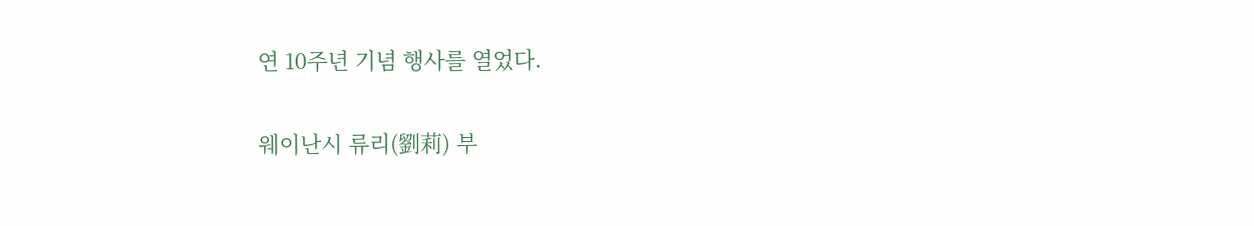연 10주년 기념 행사를 열었다.

웨이난시 류리(劉莉) 부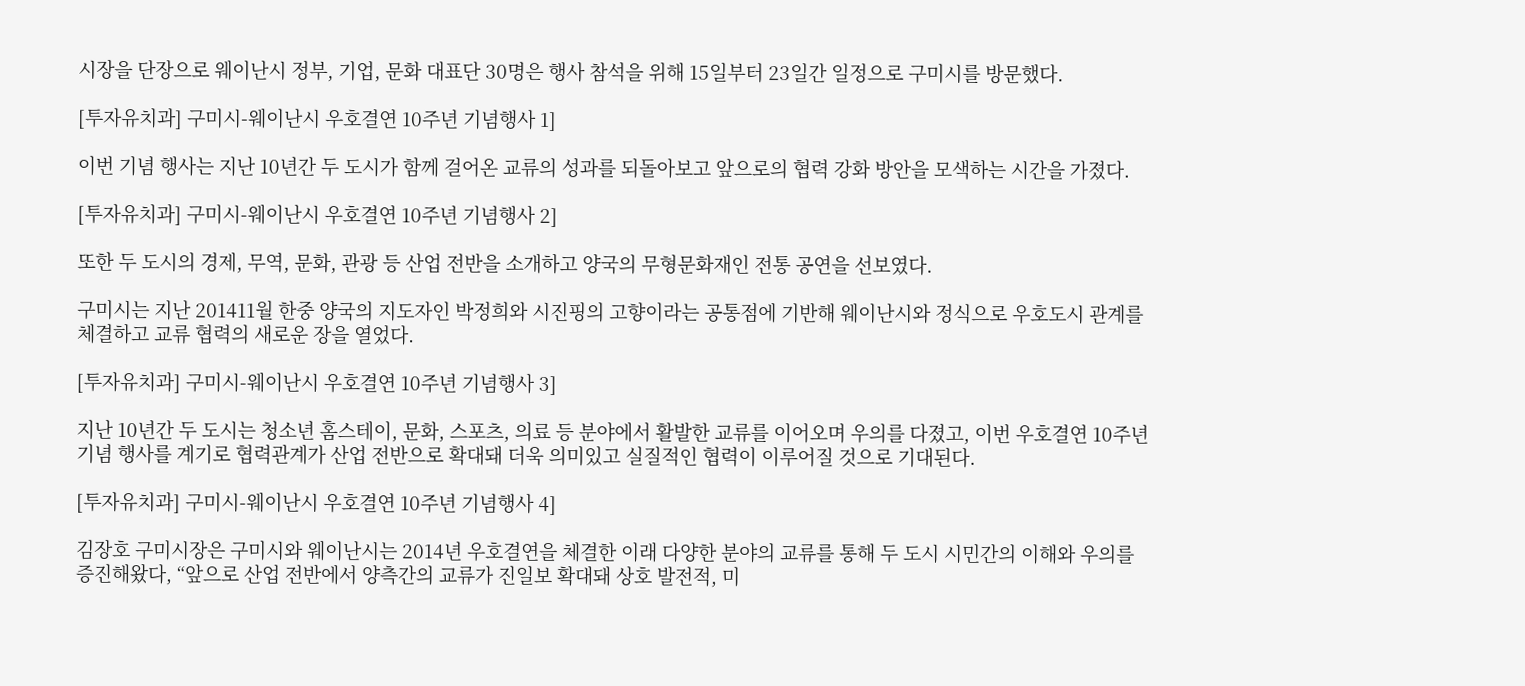시장을 단장으로 웨이난시 정부, 기업, 문화 대표단 30명은 행사 참석을 위해 15일부터 23일간 일정으로 구미시를 방문했다.

[투자유치과] 구미시-웨이난시 우호결연 10주년 기념행사 1]

이번 기념 행사는 지난 10년간 두 도시가 함께 걸어온 교류의 성과를 되돌아보고 앞으로의 협력 강화 방안을 모색하는 시간을 가졌다.

[투자유치과] 구미시-웨이난시 우호결연 10주년 기념행사 2]

또한 두 도시의 경제, 무역, 문화, 관광 등 산업 전반을 소개하고 양국의 무형문화재인 전통 공연을 선보였다.

구미시는 지난 201411월 한중 양국의 지도자인 박정희와 시진핑의 고향이라는 공통점에 기반해 웨이난시와 정식으로 우호도시 관계를 체결하고 교류 협력의 새로운 장을 열었다.

[투자유치과] 구미시-웨이난시 우호결연 10주년 기념행사 3]

지난 10년간 두 도시는 청소년 홈스테이, 문화, 스포츠, 의료 등 분야에서 활발한 교류를 이어오며 우의를 다졌고, 이번 우호결연 10주년 기념 행사를 계기로 협력관계가 산업 전반으로 확대돼 더욱 의미있고 실질적인 협력이 이루어질 것으로 기대된다.

[투자유치과] 구미시-웨이난시 우호결연 10주년 기념행사 4]

김장호 구미시장은 구미시와 웨이난시는 2014년 우호결연을 체결한 이래 다양한 분야의 교류를 통해 두 도시 시민간의 이해와 우의를 증진해왔다, “앞으로 산업 전반에서 양측간의 교류가 진일보 확대돼 상호 발전적, 미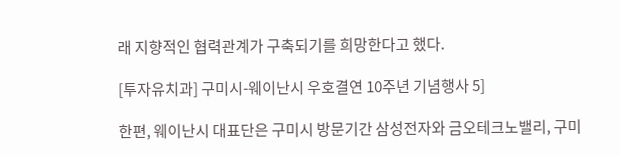래 지향적인 협력관계가 구축되기를 희망한다고 했다.

[투자유치과] 구미시-웨이난시 우호결연 10주년 기념행사 5]

한편, 웨이난시 대표단은 구미시 방문기간 삼성전자와 금오테크노밸리, 구미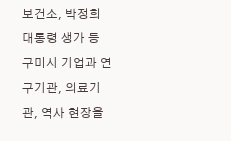보건소, 박정희 대통령 생가 등 구미시 기업과 연구기관, 의료기관, 역사 현장을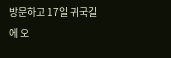방문하고 17일 귀국길에 오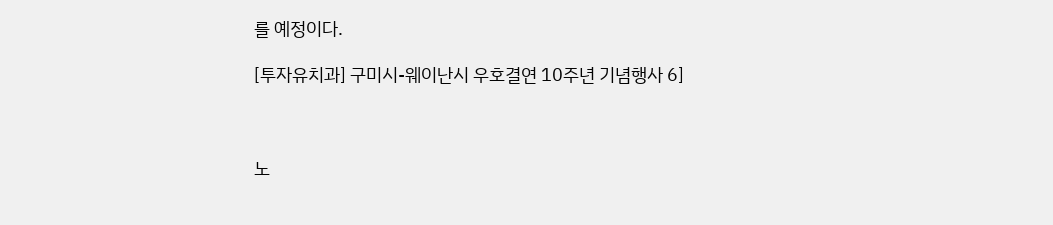를 예정이다.

[투자유치과] 구미시-웨이난시 우호결연 10주년 기념행사 6]



노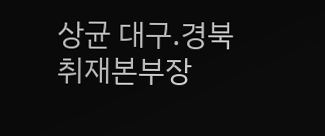상균 대구.경북 취재본부장